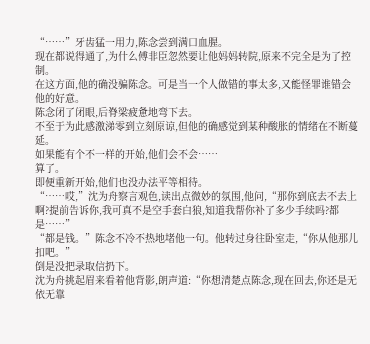“……”牙齿猛一用力,陈念尝到满口血腥。
现在都说得通了,为什么傅非臣忽然要让他妈妈转院,原来不完全是为了控制。
在这方面,他的确没骗陈念。可是当一个人做错的事太多,又能怪罪谁错会他的好意。
陈念闭了闭眼,后脊梁疲惫地弯下去。
不至于为此感激涕零到立刻原谅,但他的确感觉到某种酸胀的情绪在不断蔓延。
如果能有个不一样的开始,他们会不会……
算了。
即便重新开始,他们也没办法平等相待。
“……哎,”沈为舟察言观色,读出点微妙的氛围,他问,“那你到底去不去上啊?提前告诉你,我可真不是空手套白狼,知道我帮你补了多少手续吗?都是……”
“都是钱。”陈念不冷不热地堵他一句。他转过身往卧室走,“你从他那儿扣吧。”
倒是没把录取信扔下。
沈为舟挑起眉来看着他背影,朗声道:“你想清楚点陈念,现在回去,你还是无依无靠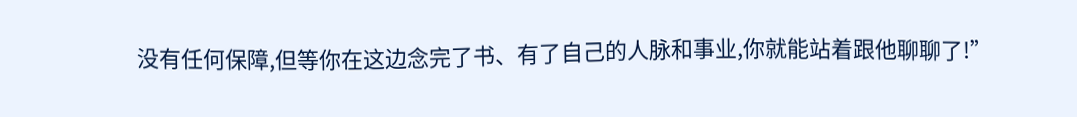没有任何保障,但等你在这边念完了书、有了自己的人脉和事业,你就能站着跟他聊聊了!”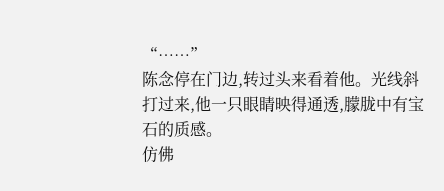“……”
陈念停在门边,转过头来看着他。光线斜打过来,他一只眼睛映得通透,朦胧中有宝石的质感。
仿佛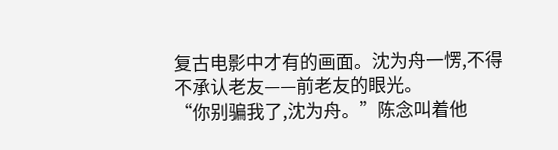复古电影中才有的画面。沈为舟一愣,不得不承认老友——前老友的眼光。
“你别骗我了,沈为舟。”陈念叫着他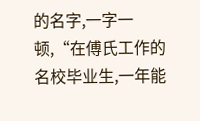的名字,一字一顿,“在傅氏工作的名校毕业生,一年能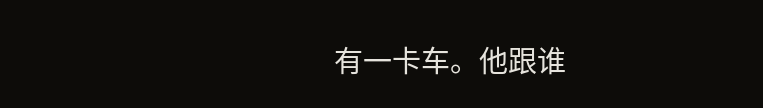有一卡车。他跟谁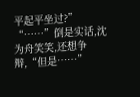平起平坐过?”
“……”倒是实话,沈为舟笑笑,还想争辩,“但是……”